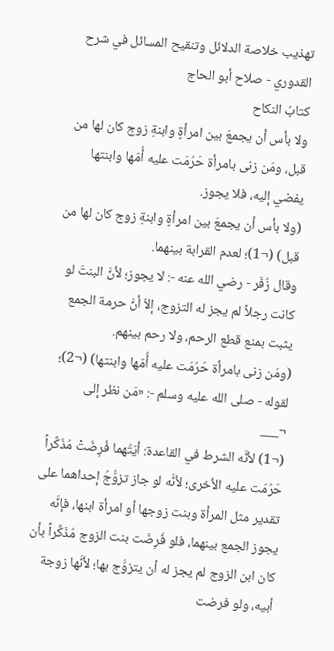تهذيب خلاصة الدلائل وتنقيح المسائل في شرح القدوري - صلاح أبو الحاج
كتابُ النكاح
ولا بأس أن يجمعَ بين امرأةٍ وابنةِ زوج كان لها من قبل، ومَن زنى بامرأة حَرُمَت عليه أُمّها وابنتها
يفضي إليه، فلا يجوز.
(ولا بأس أن يجمعَ بين امرأةٍ وابنةِ زوج كان لها من قبل) (¬1)؛ لعدم القرابة بينهما.
وقال زُفَر - رضي الله عنه -: لا يجوز؛ لأنَّ البنتَ لو كانت رجلاً لم يجز له التزوج، إلاّ أنَّ حرمة الجمع يثبت بمنع قطع الرحم، ولا رحم بينهم.
(ومَن زنى بامرأة حَرُمَت عليه أُمّها وابنتها) (¬2)؛ لقوله - صلى الله عليه وسلم -: «مَن نظر إلى
¬___
(¬1) لأنَّه الشرط في القاعدة: أيّتُهما فُرِضَتْ مُذَكَّراً حَرُمَت عليه الأخرى؛ لأنَّه لو جاز تزوُّجُ إحداهما على تقدير مثل المرأة وبنت زوجها أو امرأة ابنها، فإنَّه يجوز الجمع بينهما، فلو فُرِضَت بنت الزوج مُذَكَّراً بأن كان ابن الزوج لم يجز له أن يتزوَّج بها؛ لأنَّها زوجة أبيه، ولو فرضت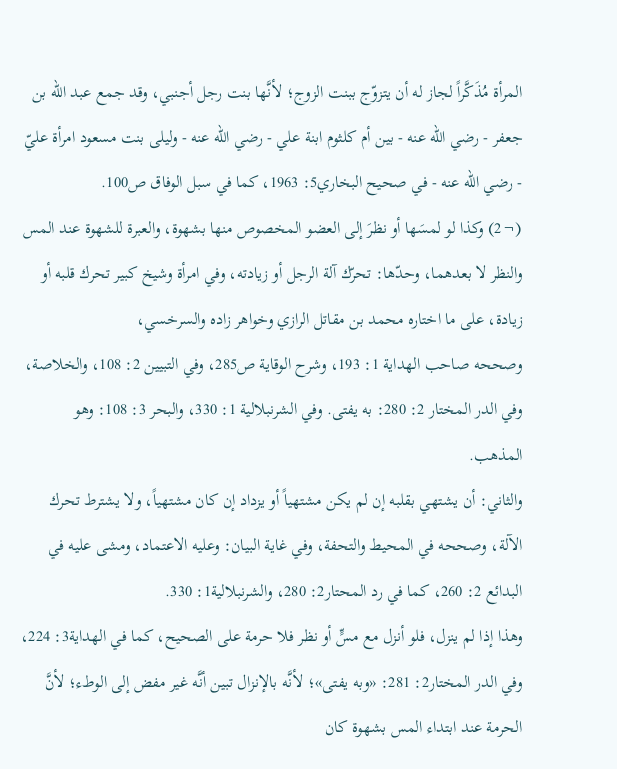المرأة مُذَكَّراً لجاز له أن يتزوّج ببنت الزوج؛ لأنَّها بنت رجل أجنبي، وقد جمع عبد الله بن جعفر - رضي الله عنه - بين أم كلثوم ابنة علي - رضي الله عنه - وليلى بنت مسعود امرأة عليّ - رضي الله عنه - في صحيح البخاري5: 1963، كما في سبل الوفاق ص100.
(¬2) وكذا لو لمسَها أو نظرَ إلى العضو المخصوص منها بشهوة، والعبرة للشهوة عند المس والنظر لا بعدهما، وحدّها: تحرّك آلة الرجل أو زيادته، وفي امرأة وشيخ كبير تحرك قلبه أو زيادة، على ما اختاره محمد بن مقاتل الرازي وخواهر زاده والسرخسي،
وصححه صاحب الهداية 1: 193، وشرح الوقاية ص285، وفي التبيين 2: 108، والخلاصة، وفي الدر المختار 2: 280: به يفتى. وفي الشرنبلالية 1: 330، والبحر 3: 108: وهو المذهب.
والثاني: أن يشتهي بقلبه إن لم يكن مشتهياً أو يزداد إن كان مشتهياً، ولا يشترط تحرك الآلة، وصححه في المحيط والتحفة، وفي غاية البيان: وعليه الاعتماد، ومشى عليه في البدائع 2: 260، كما في رد المحتار2: 280، والشرنبلالية1: 330.
وهذا إذا لم ينزل، فلو أنزل مع مسٍّ أو نظر فلا حرمة على الصحيح، كما في الهداية3: 224، وفي الدر المختار2: 281: «وبه يفتى»؛ لأنَّه بالإنزال تبين أنَّه غير مفض إلى الوطء؛ لأنَّ الحرمة عند ابتداء المس بشهوة كان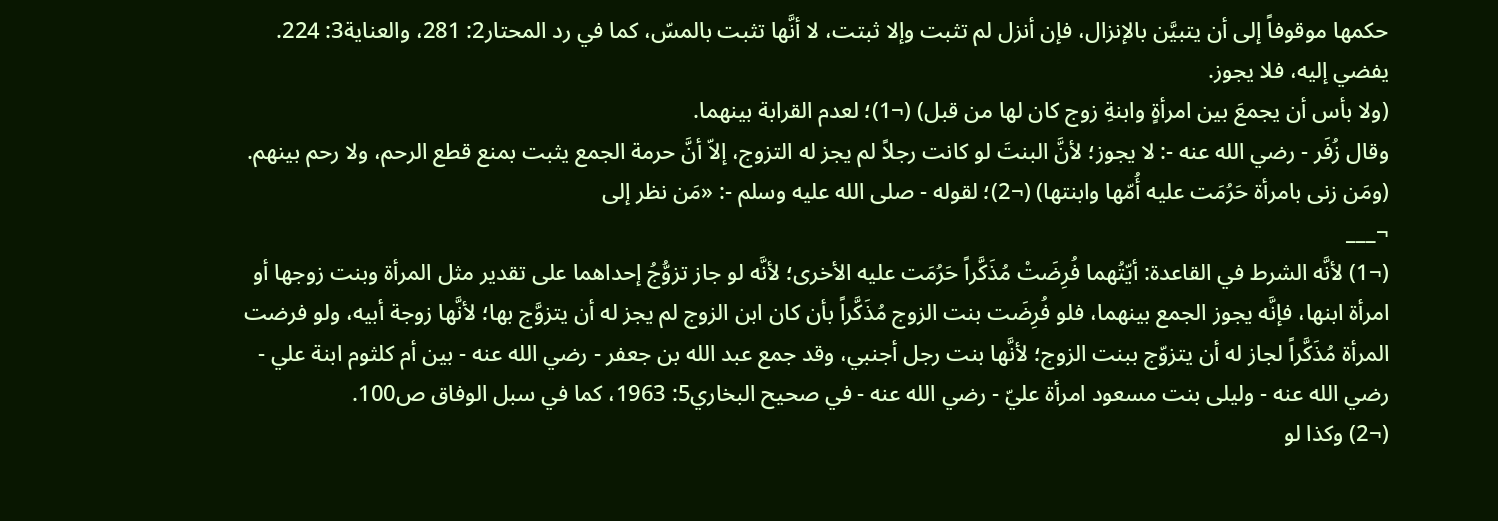حكمها موقوفاً إلى أن يتبيَّن بالإنزال، فإن أنزل لم تثبت وإلا ثبتت، لا أنَّها تثبت بالمسّ، كما في رد المحتار2: 281، والعناية3: 224.
يفضي إليه، فلا يجوز.
(ولا بأس أن يجمعَ بين امرأةٍ وابنةِ زوج كان لها من قبل) (¬1)؛ لعدم القرابة بينهما.
وقال زُفَر - رضي الله عنه -: لا يجوز؛ لأنَّ البنتَ لو كانت رجلاً لم يجز له التزوج، إلاّ أنَّ حرمة الجمع يثبت بمنع قطع الرحم، ولا رحم بينهم.
(ومَن زنى بامرأة حَرُمَت عليه أُمّها وابنتها) (¬2)؛ لقوله - صلى الله عليه وسلم -: «مَن نظر إلى
¬___
(¬1) لأنَّه الشرط في القاعدة: أيّتُهما فُرِضَتْ مُذَكَّراً حَرُمَت عليه الأخرى؛ لأنَّه لو جاز تزوُّجُ إحداهما على تقدير مثل المرأة وبنت زوجها أو امرأة ابنها، فإنَّه يجوز الجمع بينهما، فلو فُرِضَت بنت الزوج مُذَكَّراً بأن كان ابن الزوج لم يجز له أن يتزوَّج بها؛ لأنَّها زوجة أبيه، ولو فرضت المرأة مُذَكَّراً لجاز له أن يتزوّج ببنت الزوج؛ لأنَّها بنت رجل أجنبي، وقد جمع عبد الله بن جعفر - رضي الله عنه - بين أم كلثوم ابنة علي - رضي الله عنه - وليلى بنت مسعود امرأة عليّ - رضي الله عنه - في صحيح البخاري5: 1963، كما في سبل الوفاق ص100.
(¬2) وكذا لو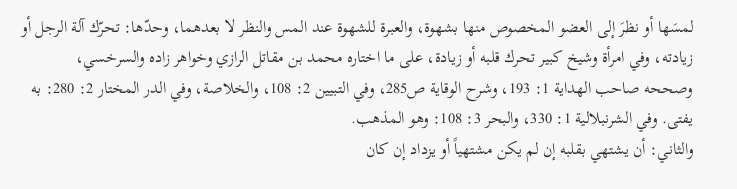لمسَها أو نظرَ إلى العضو المخصوص منها بشهوة، والعبرة للشهوة عند المس والنظر لا بعدهما، وحدّها: تحرّك آلة الرجل أو زيادته، وفي امرأة وشيخ كبير تحرك قلبه أو زيادة، على ما اختاره محمد بن مقاتل الرازي وخواهر زاده والسرخسي،
وصححه صاحب الهداية 1: 193، وشرح الوقاية ص285، وفي التبيين 2: 108، والخلاصة، وفي الدر المختار 2: 280: به يفتى. وفي الشرنبلالية 1: 330، والبحر 3: 108: وهو المذهب.
والثاني: أن يشتهي بقلبه إن لم يكن مشتهياً أو يزداد إن كان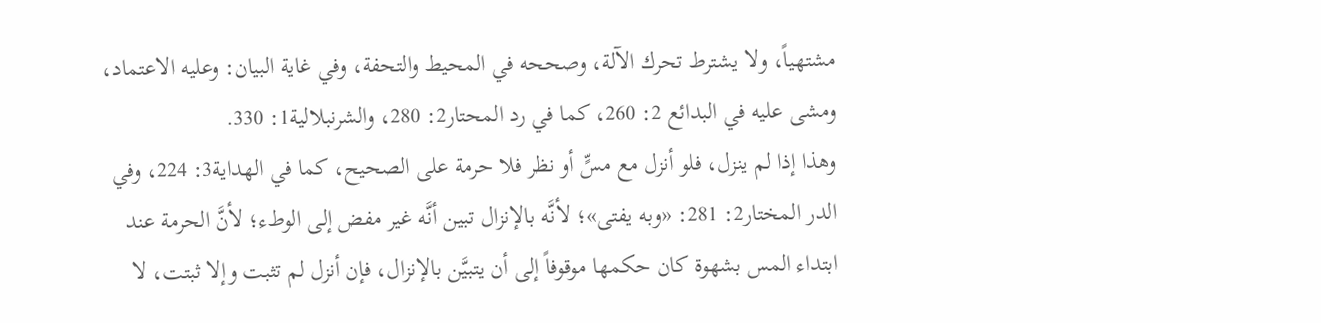مشتهياً، ولا يشترط تحرك الآلة، وصححه في المحيط والتحفة، وفي غاية البيان: وعليه الاعتماد، ومشى عليه في البدائع 2: 260، كما في رد المحتار2: 280، والشرنبلالية1: 330.
وهذا إذا لم ينزل، فلو أنزل مع مسٍّ أو نظر فلا حرمة على الصحيح، كما في الهداية3: 224، وفي الدر المختار2: 281: «وبه يفتى»؛ لأنَّه بالإنزال تبين أنَّه غير مفض إلى الوطء؛ لأنَّ الحرمة عند ابتداء المس بشهوة كان حكمها موقوفاً إلى أن يتبيَّن بالإنزال، فإن أنزل لم تثبت وإلا ثبتت، لا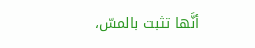أنَّها تثبت بالمسّ،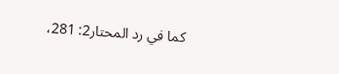كما في رد المحتار2: 281،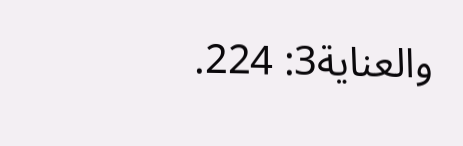والعناية3: 224.